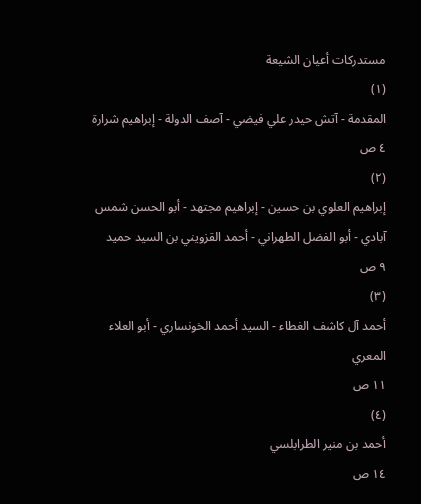مستدركات أعيان الشيعة
(١)
المقدمة - آتش حيدر علي فيضي - آصف الدولة - إبراهيم شرارة
٤ ص
(٢)
إبراهيم العلوي بن حسين - إبراهيم مجتهد - أبو الحسن شمس آبادي - أبو الفضل الطهراني - أحمد القزويني بن السيد حميد
٩ ص
(٣)
أحمد آل كاشف الغطاء - السيد أحمد الخونساري - أبو العلاء المعري
١١ ص
(٤)
أحمد بن منير الطرابلسي
١٤ ص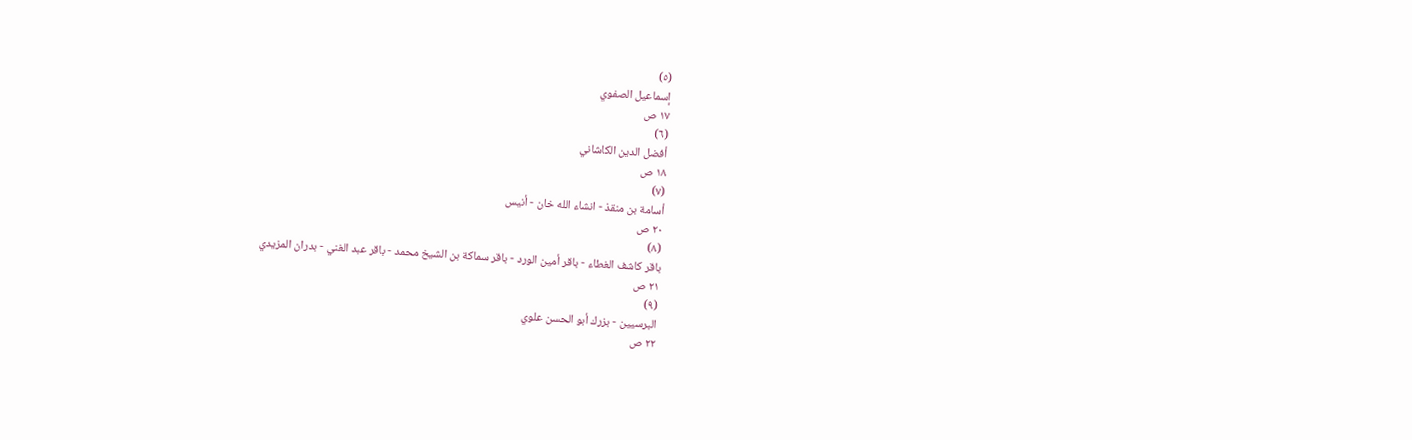(٥)
إسماعيل الصفوي
١٧ ص
(٦)
أفضل الدين الكاشاني
١٨ ص
(٧)
أسامة بن منقذ - انشاء الله خان - أنيس
٢٠ ص
(٨)
باقر كاشف الغطاء - باقر أمين الورد - باقر سماكة بن الشيخ محمد - باقر عبد الغني - بدران المزيدي
٢١ ص
(٩)
البرسيين - بزرك أبو الحسن علوي
٢٢ ص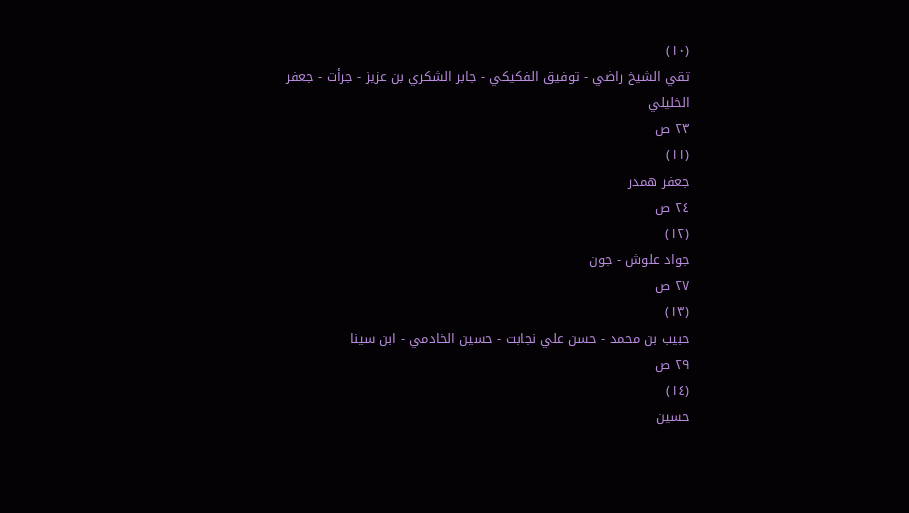(١٠)
تقي الشيخ راضي - توفيق الفكيكي - جابر الشكري بن عزيز - جرأت - جعفر الخليلي
٢٣ ص
(١١)
جعفر همدر
٢٤ ص
(١٢)
جواد علوش - جون
٢٧ ص
(١٣)
حبيب بن محمد - حسن علي نجابت - حسين الخادمي - ابن سينا
٢٩ ص
(١٤)
حسين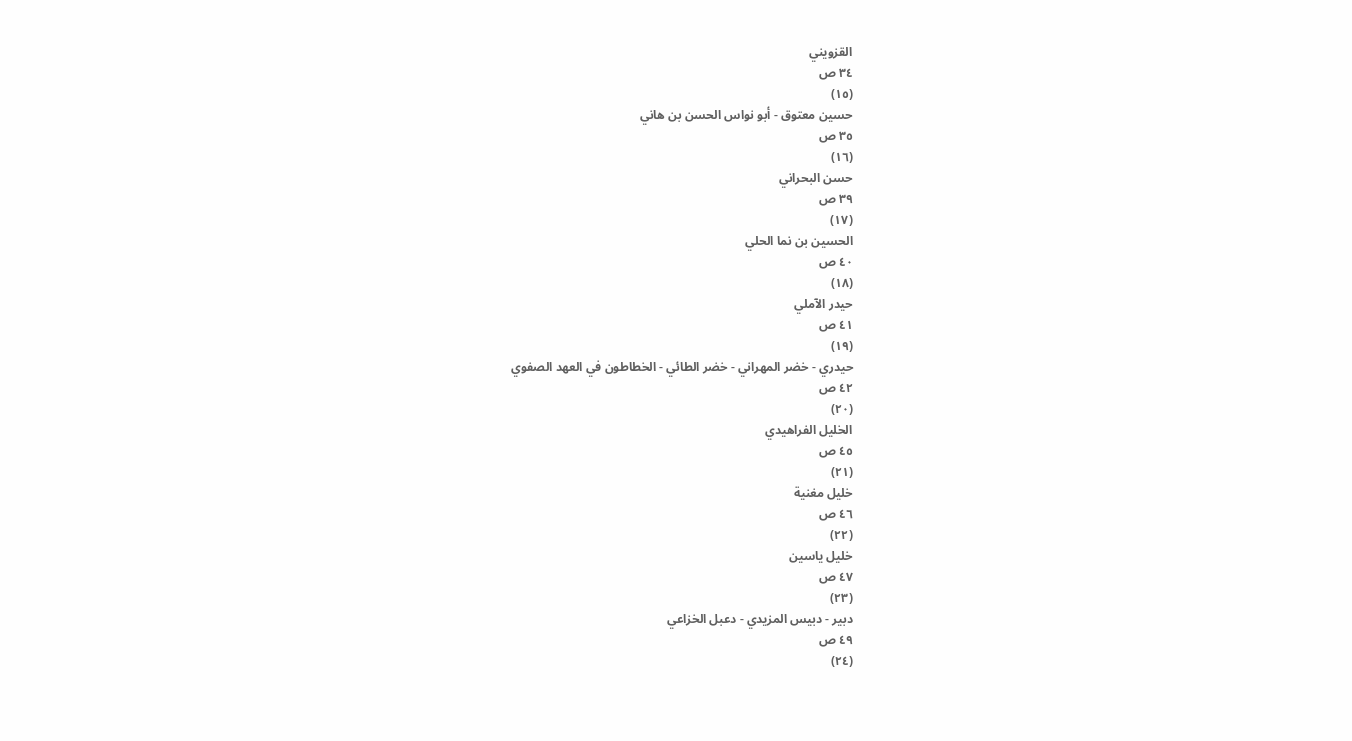القزويني
٣٤ ص
(١٥)
حسين معتوق - أبو نواس الحسن بن هاني
٣٥ ص
(١٦)
حسن البحراني
٣٩ ص
(١٧)
الحسين بن نما الحلي
٤٠ ص
(١٨)
حيدر الآملي
٤١ ص
(١٩)
حيدري - خضر المهراني - خضر الطائي - الخطاطون في العهد الصفوي
٤٢ ص
(٢٠)
الخليل الفراهيدي
٤٥ ص
(٢١)
خليل مغنية
٤٦ ص
(٢٢)
خليل ياسين
٤٧ ص
(٢٣)
دبير - دبيس المزيدي - دعبل الخزاعي
٤٩ ص
(٢٤)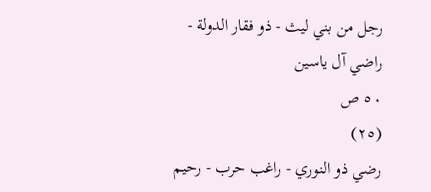رجل من بني ليث - ذو فقار الدولة - راضي آل ياسين
٥٠ ص
(٢٥)
رضي ذو النوري - راغب حرب - رحيم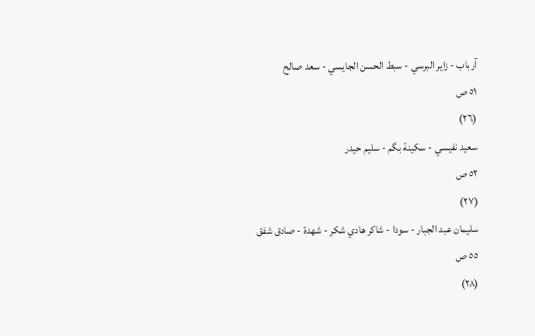آرباب - زاير البرسي - سبط الحسن الجايسي - سعد صالح
٥١ ص
(٢٦)
سعيد نفيسي - سكينة بگم - سليم حيدر
٥٢ ص
(٢٧)
سليمان عبد الجبار - سودا - شاكر هادي شكر - شهدة - صادق شفق
٥٥ ص
(٢٨)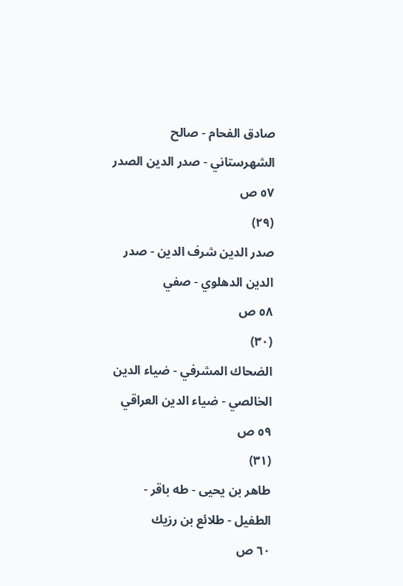صادق الفحام - صالح الشهرستاني - صدر الدين الصدر
٥٧ ص
(٢٩)
صدر الدين شرف الدين - صدر الدين الدهلوي - صفي
٥٨ ص
(٣٠)
الضحاك المشرفي - ضياء الدين الخالصي - ضياء الدين العراقي
٥٩ ص
(٣١)
طاهر بن يحيى - طه باقر - الطفيل - طلائع بن رزيك
٦٠ ص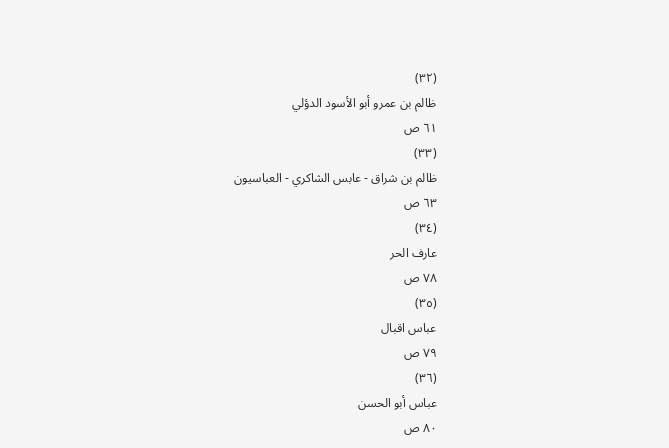(٣٢)
ظالم بن عمرو أبو الأسود الدؤلي
٦١ ص
(٣٣)
ظالم بن شراق - عابس الشاكري - العباسيون
٦٣ ص
(٣٤)
عارف الحر
٧٨ ص
(٣٥)
عباس اقبال
٧٩ ص
(٣٦)
عباس أبو الحسن
٨٠ ص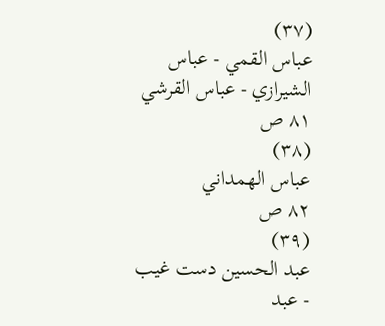(٣٧)
عباس القمي - عباس الشيرازي - عباس القرشي
٨١ ص
(٣٨)
عباس الهمداني
٨٢ ص
(٣٩)
عبد الحسين دست غيب - عبد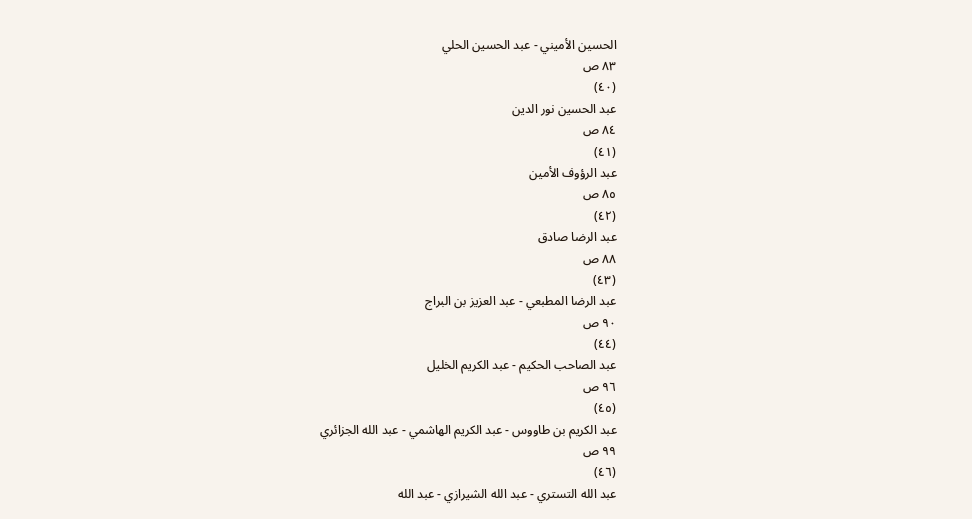الحسين الأميني - عبد الحسين الحلي
٨٣ ص
(٤٠)
عبد الحسين نور الدين
٨٤ ص
(٤١)
عبد الرؤوف الأمين
٨٥ ص
(٤٢)
عبد الرضا صادق
٨٨ ص
(٤٣)
عبد الرضا المطبعي - عبد العزيز بن البراج
٩٠ ص
(٤٤)
عبد الصاحب الحكيم - عبد الكريم الخليل
٩٦ ص
(٤٥)
عبد الكريم بن طاووس - عبد الكريم الهاشمي - عبد الله الجزائري
٩٩ ص
(٤٦)
عبد الله التستري - عبد الله الشيرازي - عبد الله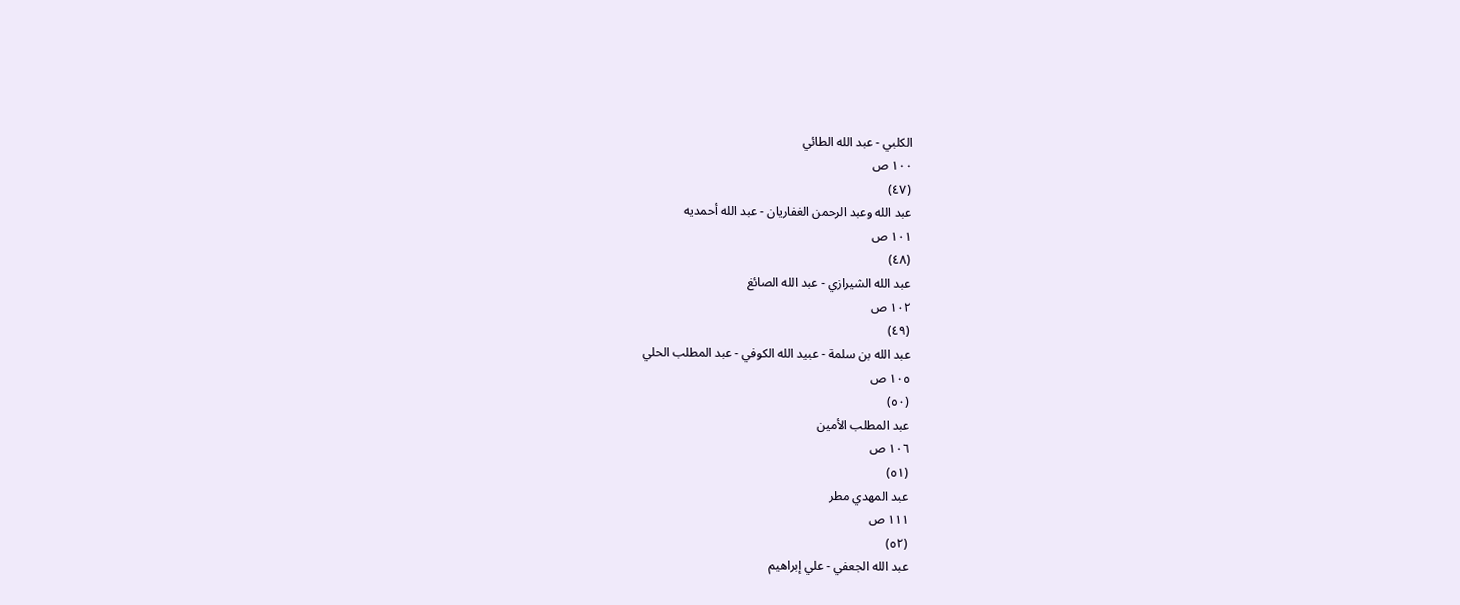الكلبي - عبد الله الطائي
١٠٠ ص
(٤٧)
عبد الله وعبد الرحمن الغفاريان - عبد الله أحمديه
١٠١ ص
(٤٨)
عبد الله الشيرازي - عبد الله الصائغ
١٠٢ ص
(٤٩)
عبد الله بن سلمة - عبيد الله الكوفي - عبد المطلب الحلي
١٠٥ ص
(٥٠)
عبد المطلب الأمين
١٠٦ ص
(٥١)
عبد المهدي مطر
١١١ ص
(٥٢)
عبد الله الجعفي - علي إبراهيم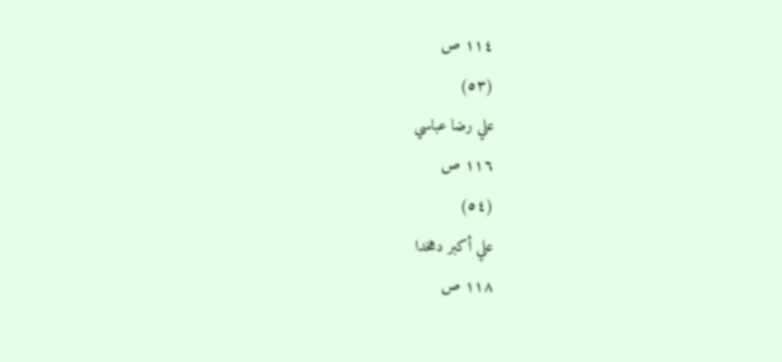١١٤ ص
(٥٣)
علي رضا عباسي
١١٦ ص
(٥٤)
علي أكبر دهخدا
١١٨ ص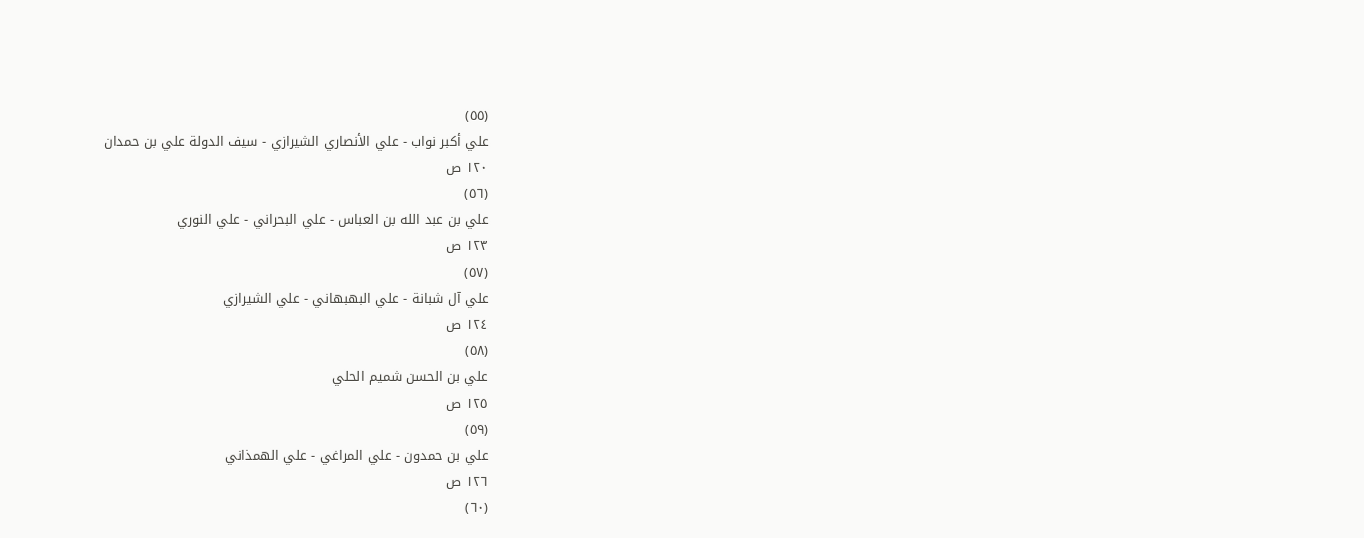(٥٥)
علي أكبر نواب - علي الأنصاري الشيرازي - سيف الدولة علي بن حمدان
١٢٠ ص
(٥٦)
علي بن عبد الله بن العباس - علي البحراني - علي النوري
١٢٣ ص
(٥٧)
علي آل شبانة - علي البهبهاني - علي الشيرازي
١٢٤ ص
(٥٨)
علي بن الحسن شميم الحلي
١٢٥ ص
(٥٩)
علي بن حمدون - علي المراغي - علي الهمذاني
١٢٦ ص
(٦٠)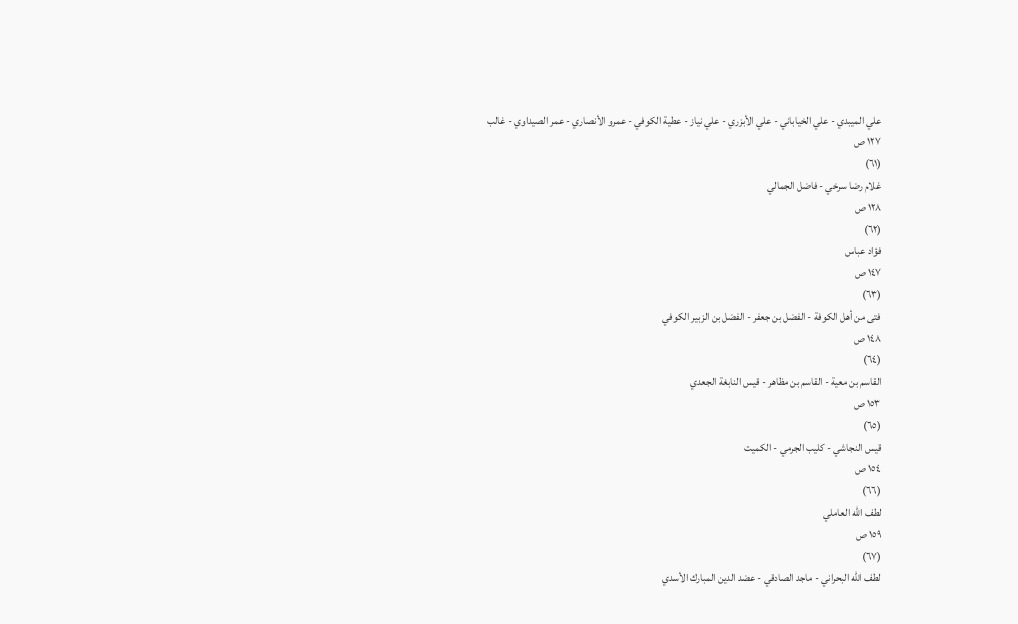علي الميبدي - علي الخياباني - علي الأبزري - علي نياز - عطية الكوفي - عمرو الأنصاري - عمر الصيداوي - غالب
١٢٧ ص
(٦١)
غلام رضا سرخي - فاضل الجمالي
١٢٨ ص
(٦٢)
فؤاد عباس
١٤٧ ص
(٦٣)
فتى من أهل الكوفة - الفضل بن جعفر - الفضل بن الزبير الكوفي
١٤٨ ص
(٦٤)
القاسم بن معية - القاسم بن مظاهر - قيس النابغة الجعدي
١٥٣ ص
(٦٥)
قيس النجاشي - كليب الجرمي - الكميت
١٥٤ ص
(٦٦)
لطف الله العاملي
١٥٩ ص
(٦٧)
لطف الله البحراني - ماجد الصادقي - عضد الدين المبارك الأسدي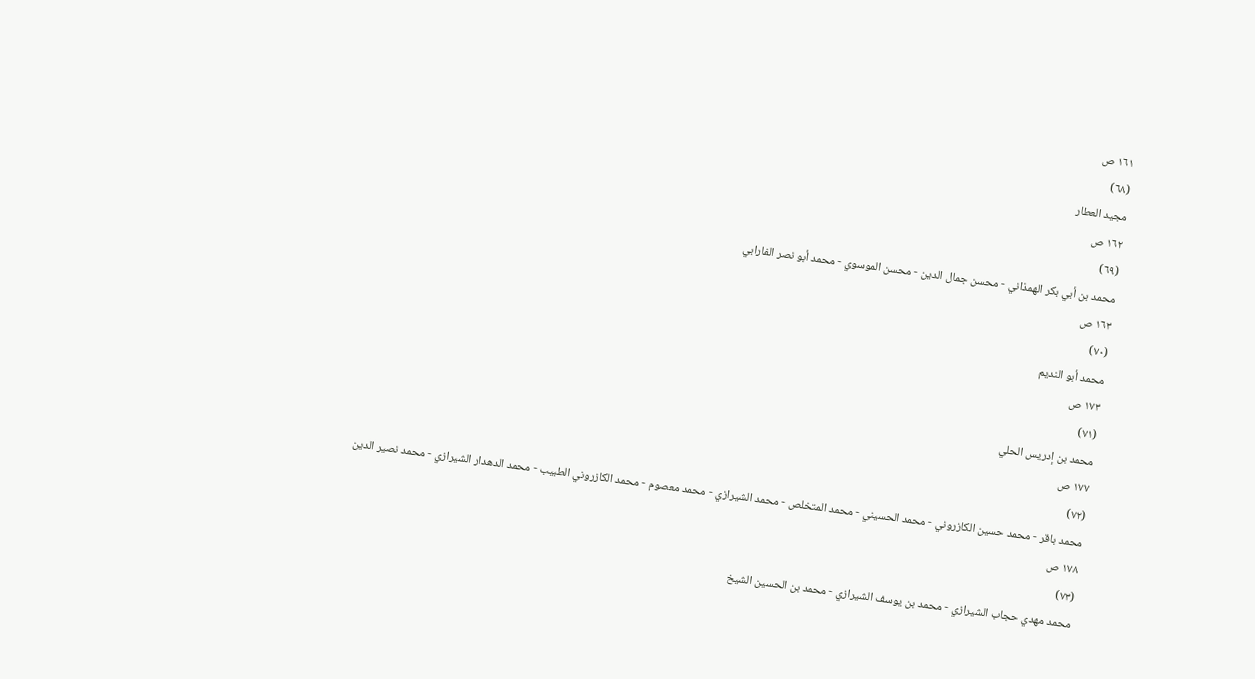١٦١ ص
(٦٨)
مجيد العطار
١٦٢ ص
(٦٩)
محمد بن أبي بكر الهمذاني - محسن جمال الدين - محسن الموسوي - محمد أبو نصر الفارابي
١٦٣ ص
(٧٠)
محمد أبو النديم
١٧٣ ص
(٧١)
محمد بن إدريس الحلي
١٧٧ ص
(٧٢)
محمد باقر - محمد حسين الكازروني - محمد الحسيني - محمد المتخلص - محمد الشيرازي - محمد معصوم - محمد الكازروني الطبيب - محمد الدهدار الشيرازي - محمد نصير الدين
١٧٨ ص
(٧٣)
محمد مهدي حجاب الشيرازي - محمد بن يوسف الشيرازي - محمد بن الحسين الشيخ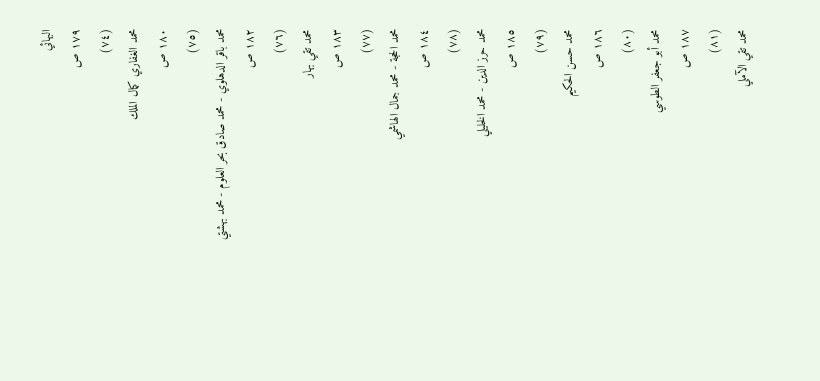البهائي
١٧٩ ص
(٧٤)
محمد الغفاري كمال الملك
١٨٠ ص
(٧٥)
محمد باقر الدهلوي - محمد صادق بحر العلوم - محمد بهشتي
١٨٢ ص
(٧٦)
محمد تقي بهار
١٨٣ ص
(٧٧)
محمد الحجة - محمد جمال الهاشمي
١٨٤ ص
(٧٨)
محمد حرز الدين - محمد الخليلي
١٨٥ ص
(٧٩)
محمد حسن الحكيم
١٨٦ ص
(٨٠)
محمد أبو جعفر الطوسي
١٨٧ ص
(٨١)
محمد تقي الآملي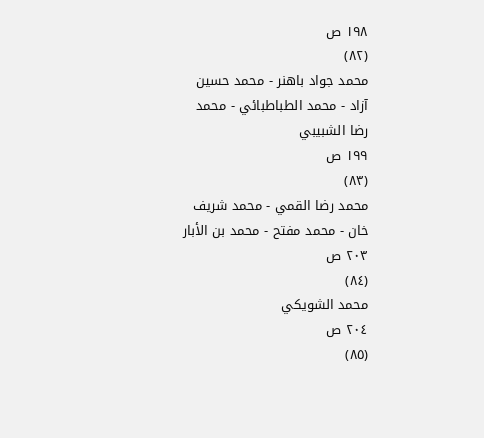١٩٨ ص
(٨٢)
محمد جواد باهنر - محمد حسين آزاد - محمد الطباطبائي - محمد رضا الشبيبي
١٩٩ ص
(٨٣)
محمد رضا القمي - محمد شريف خان - محمد مفتح - محمد بن الأبار
٢٠٣ ص
(٨٤)
محمد الشويكي
٢٠٤ ص
(٨٥)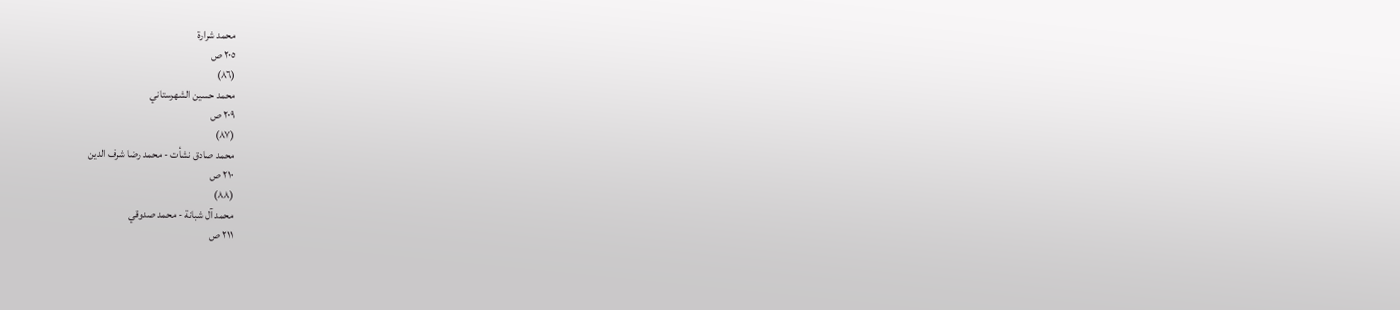محمد شرارة
٢٠٥ ص
(٨٦)
محمد حسين الشهرستاني
٢٠٩ ص
(٨٧)
محمد صادق نشأت - محمد رضا شرف الدين
٢١٠ ص
(٨٨)
محمد آل شبانة - محمد صدوقي
٢١١ ص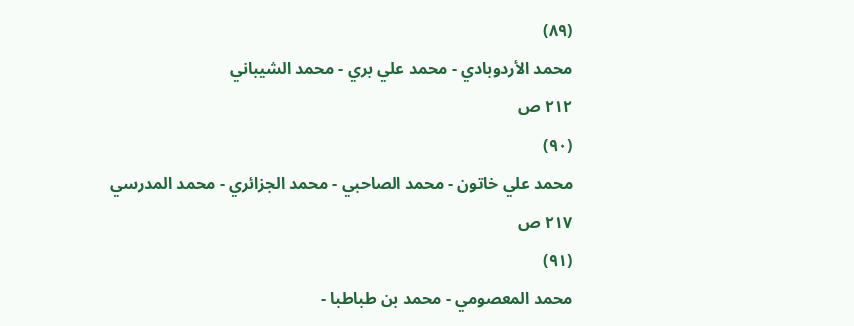(٨٩)
محمد الأردوبادي - محمد علي بري - محمد الشيباني
٢١٢ ص
(٩٠)
محمد علي خاتون - محمد الصاحبي - محمد الجزائري - محمد المدرسي
٢١٧ ص
(٩١)
محمد المعصومي - محمد بن طباطبا -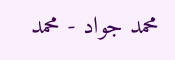محمد جواد - محمد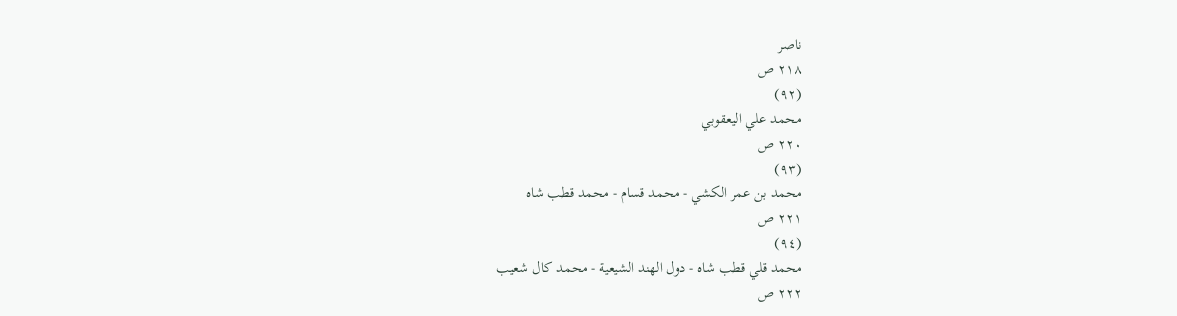ناصر
٢١٨ ص
(٩٢)
محمد علي اليعقوبي
٢٢٠ ص
(٩٣)
محمد بن عمر الكشي - محمد قسام - محمد قطب شاه
٢٢١ ص
(٩٤)
محمد قلي قطب شاه - دول الهند الشيعية - محمد كال شعيب
٢٢٢ ص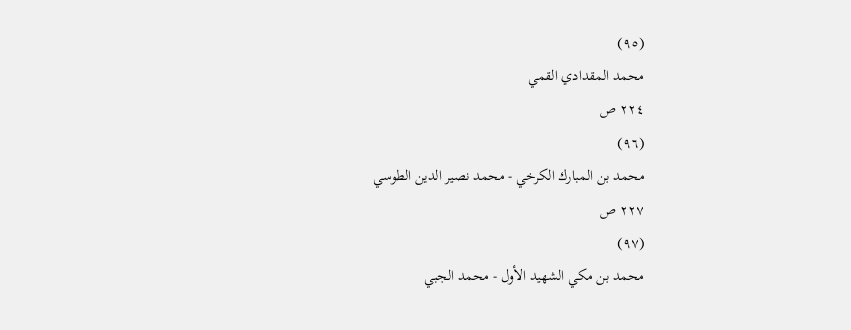(٩٥)
محمد المقدادي القمي
٢٢٤ ص
(٩٦)
محمد بن المبارك الكرخي - محمد نصير الدين الطوسي
٢٢٧ ص
(٩٧)
محمد بن مكي الشهيد الأول - محمد الجبي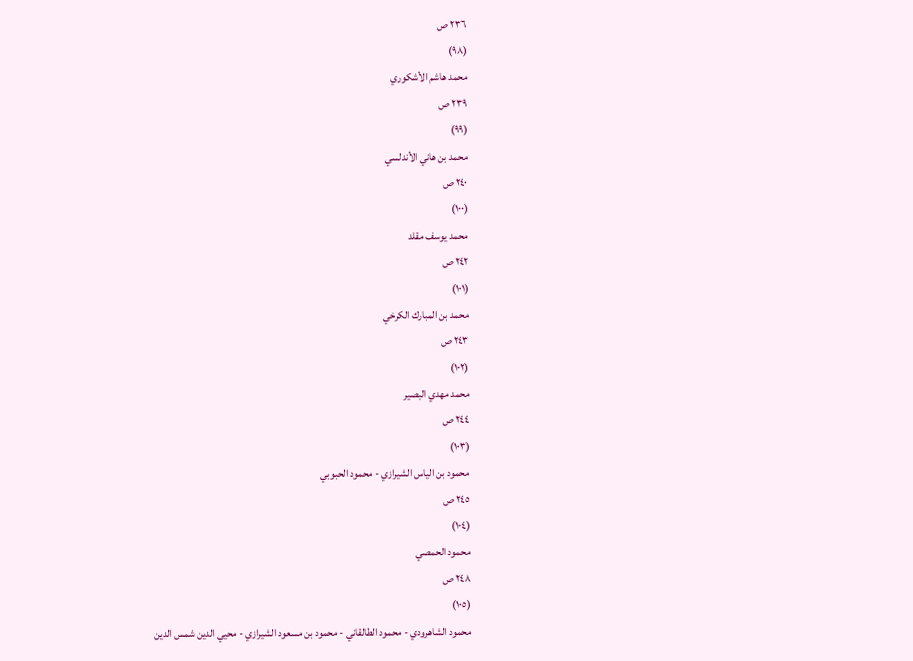٢٣٦ ص
(٩٨)
محمد هاشم الأشكوري
٢٣٩ ص
(٩٩)
محمد بن هاني الأندلسي
٢٤٠ ص
(١٠٠)
محمد يوسف مقلد
٢٤٢ ص
(١٠١)
محمد بن المبارك الكرخي
٢٤٣ ص
(١٠٢)
محمد مهدي البصير
٢٤٤ ص
(١٠٣)
محمود بن الياس الشيرازي - محمود الحبوبي
٢٤٥ ص
(١٠٤)
محمود الحمصي
٢٤٨ ص
(١٠٥)
محمود الشاهرودي - محمود الطالقاني - محمود بن مسعود الشيرازي - محيي الدين شمس الدين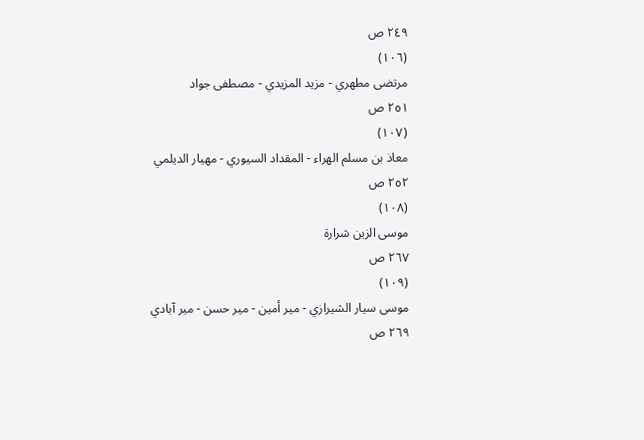٢٤٩ ص
(١٠٦)
مرتضى مطهري - مزيد المزيدي - مصطفى جواد
٢٥١ ص
(١٠٧)
معاذ بن مسلم الهراء - المقداد السيوري - مهيار الديلمي
٢٥٢ ص
(١٠٨)
موسى الزين شرارة
٢٦٧ ص
(١٠٩)
موسى سيار الشيرازي - مير أمين - مير حسن - مير آبادي
٢٦٩ ص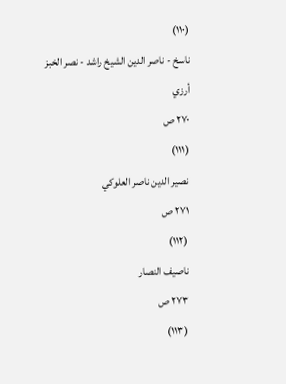(١١٠)
ناسخ - ناصر الدين الشيخ راشد - نصر الخبز أرزي
٢٧٠ ص
(١١١)
نصير الدين ناصر العلوكي
٢٧١ ص
(١١٢)
ناصيف النصار
٢٧٣ ص
(١١٣)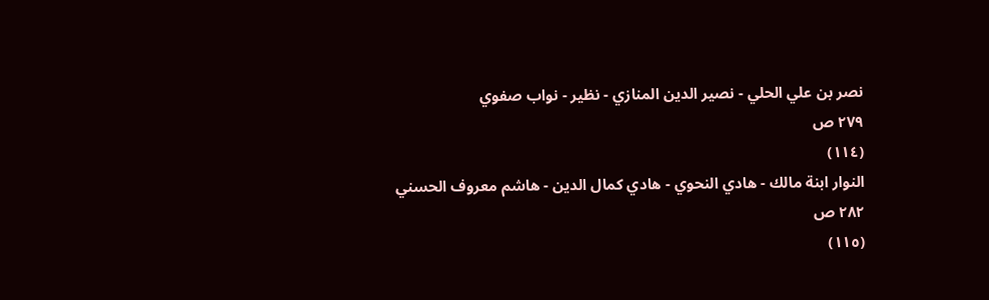نصر بن علي الحلي - نصير الدين المنازي - نظير - نواب صفوي
٢٧٩ ص
(١١٤)
النوار ابنة مالك - هادي النحوي - هادي كمال الدين - هاشم معروف الحسني
٢٨٢ ص
(١١٥)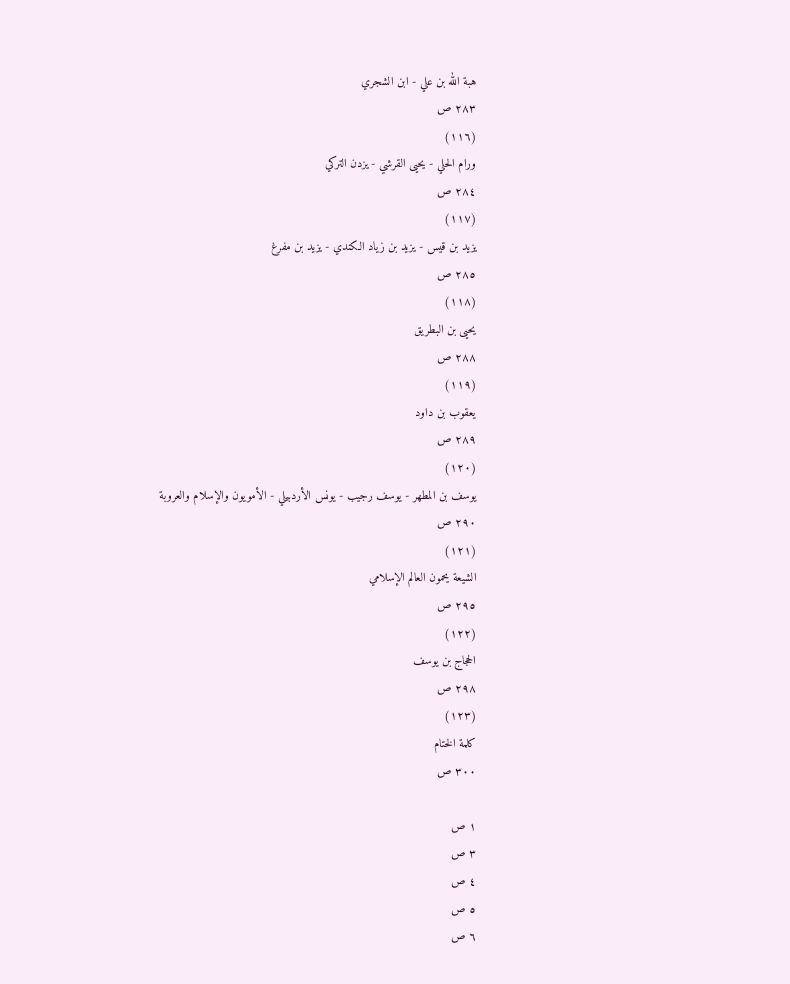هبة الله بن علي - ابن الشجري
٢٨٣ ص
(١١٦)
ورام الحلي - يحيى القرشي - يزدن التركي
٢٨٤ ص
(١١٧)
يزيد بن قيس - يزيد بن زياد الكندي - يزيد بن مفرغ
٢٨٥ ص
(١١٨)
يحيى بن البطريق
٢٨٨ ص
(١١٩)
يعقوب بن داود
٢٨٩ ص
(١٢٠)
يوسف بن المطهر - يوسف رجيب - يونس الأردبيلي - الأمويون والإسلام والعروبة
٢٩٠ ص
(١٢١)
الشيعة يحمون العالم الإسلامي
٢٩٥ ص
(١٢٢)
الحجاج بن يوسف
٢٩٨ ص
(١٢٣)
كلمة الختام
٣٠٠ ص

١ ص
٣ ص
٤ ص
٥ ص
٦ ص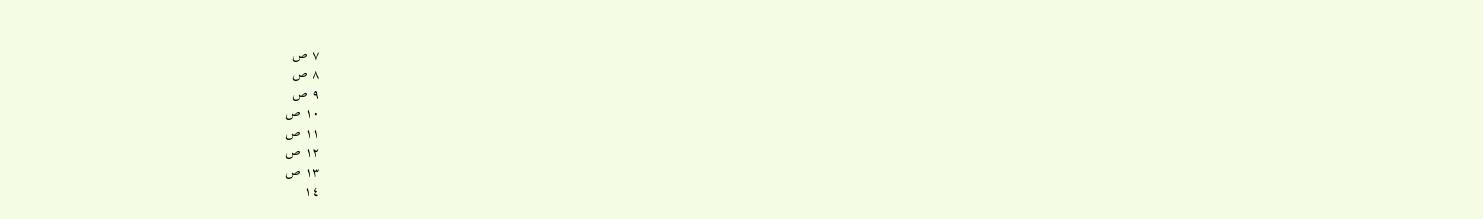٧ ص
٨ ص
٩ ص
١٠ ص
١١ ص
١٢ ص
١٣ ص
١٤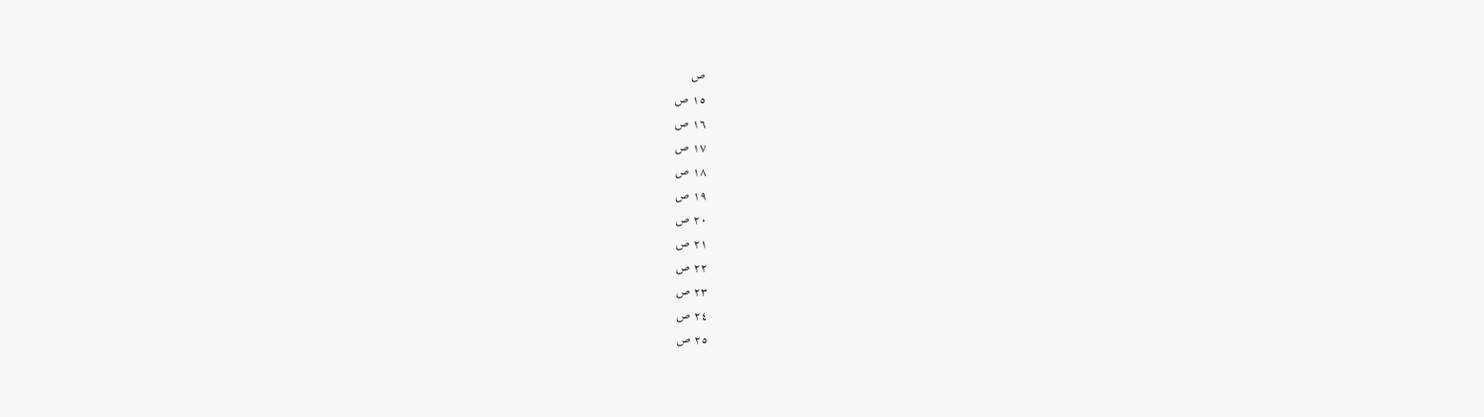ص
١٥ ص
١٦ ص
١٧ ص
١٨ ص
١٩ ص
٢٠ ص
٢١ ص
٢٢ ص
٢٣ ص
٢٤ ص
٢٥ ص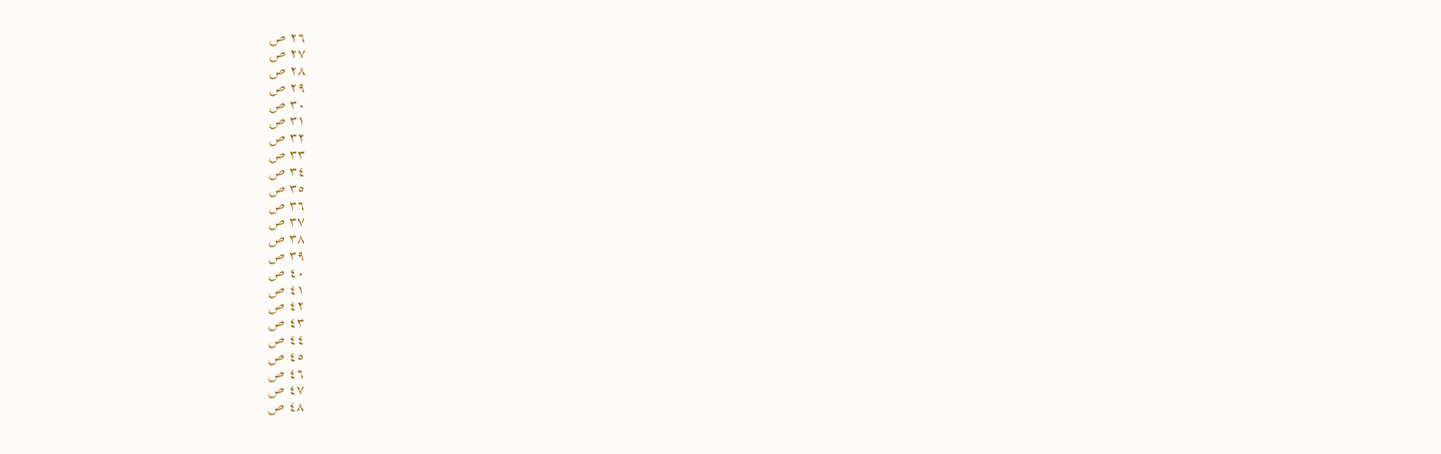٢٦ ص
٢٧ ص
٢٨ ص
٢٩ ص
٣٠ ص
٣١ ص
٣٢ ص
٣٣ ص
٣٤ ص
٣٥ ص
٣٦ ص
٣٧ ص
٣٨ ص
٣٩ ص
٤٠ ص
٤١ ص
٤٢ ص
٤٣ ص
٤٤ ص
٤٥ ص
٤٦ ص
٤٧ ص
٤٨ ص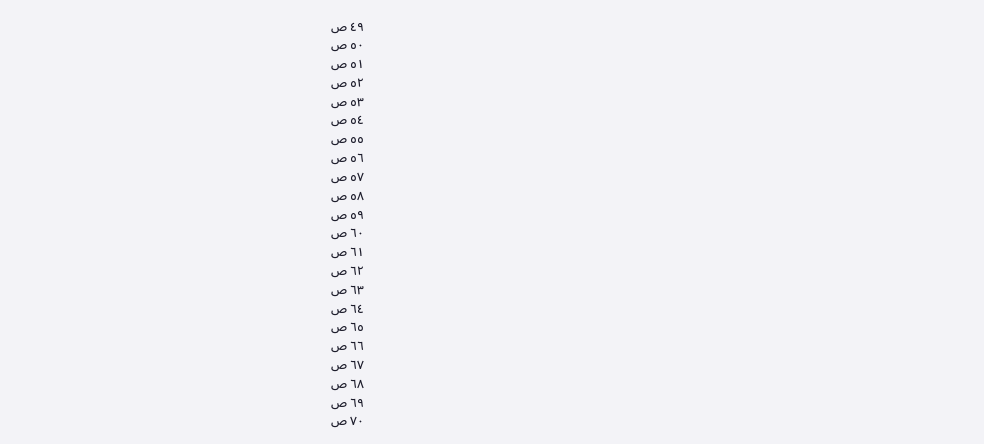٤٩ ص
٥٠ ص
٥١ ص
٥٢ ص
٥٣ ص
٥٤ ص
٥٥ ص
٥٦ ص
٥٧ ص
٥٨ ص
٥٩ ص
٦٠ ص
٦١ ص
٦٢ ص
٦٣ ص
٦٤ ص
٦٥ ص
٦٦ ص
٦٧ ص
٦٨ ص
٦٩ ص
٧٠ ص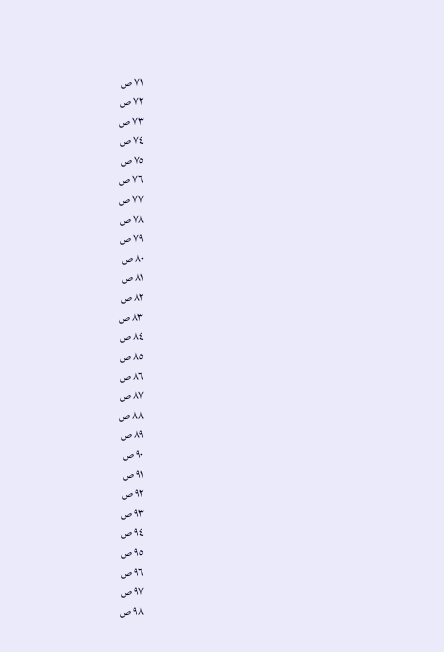٧١ ص
٧٢ ص
٧٣ ص
٧٤ ص
٧٥ ص
٧٦ ص
٧٧ ص
٧٨ ص
٧٩ ص
٨٠ ص
٨١ ص
٨٢ ص
٨٣ ص
٨٤ ص
٨٥ ص
٨٦ ص
٨٧ ص
٨٨ ص
٨٩ ص
٩٠ ص
٩١ ص
٩٢ ص
٩٣ ص
٩٤ ص
٩٥ ص
٩٦ ص
٩٧ ص
٩٨ ص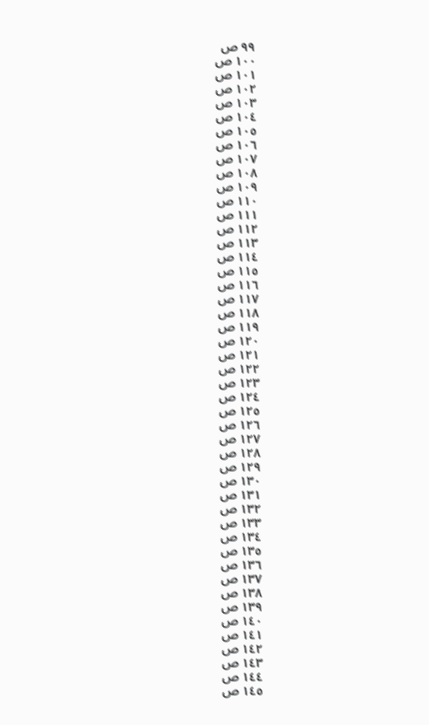٩٩ ص
١٠٠ ص
١٠١ ص
١٠٢ ص
١٠٣ ص
١٠٤ ص
١٠٥ ص
١٠٦ ص
١٠٧ ص
١٠٨ ص
١٠٩ ص
١١٠ ص
١١١ ص
١١٢ ص
١١٣ ص
١١٤ ص
١١٥ ص
١١٦ ص
١١٧ ص
١١٨ ص
١١٩ ص
١٢٠ ص
١٢١ ص
١٢٢ ص
١٢٣ ص
١٢٤ ص
١٢٥ ص
١٢٦ ص
١٢٧ ص
١٢٨ ص
١٢٩ ص
١٣٠ ص
١٣١ ص
١٣٢ ص
١٣٣ ص
١٣٤ ص
١٣٥ ص
١٣٦ ص
١٣٧ ص
١٣٨ ص
١٣٩ ص
١٤٠ ص
١٤١ ص
١٤٢ ص
١٤٣ ص
١٤٤ ص
١٤٥ ص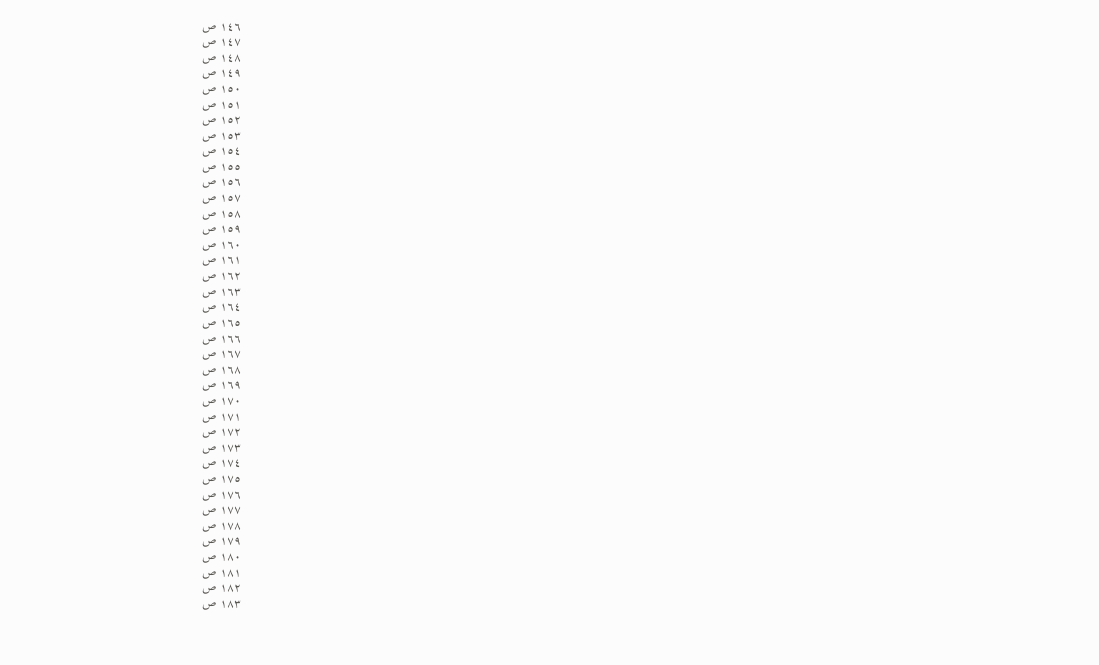١٤٦ ص
١٤٧ ص
١٤٨ ص
١٤٩ ص
١٥٠ ص
١٥١ ص
١٥٢ ص
١٥٣ ص
١٥٤ ص
١٥٥ ص
١٥٦ ص
١٥٧ ص
١٥٨ ص
١٥٩ ص
١٦٠ ص
١٦١ ص
١٦٢ ص
١٦٣ ص
١٦٤ ص
١٦٥ ص
١٦٦ ص
١٦٧ ص
١٦٨ ص
١٦٩ ص
١٧٠ ص
١٧١ ص
١٧٢ ص
١٧٣ ص
١٧٤ ص
١٧٥ ص
١٧٦ ص
١٧٧ ص
١٧٨ ص
١٧٩ ص
١٨٠ ص
١٨١ ص
١٨٢ ص
١٨٣ ص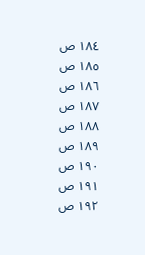١٨٤ ص
١٨٥ ص
١٨٦ ص
١٨٧ ص
١٨٨ ص
١٨٩ ص
١٩٠ ص
١٩١ ص
١٩٢ ص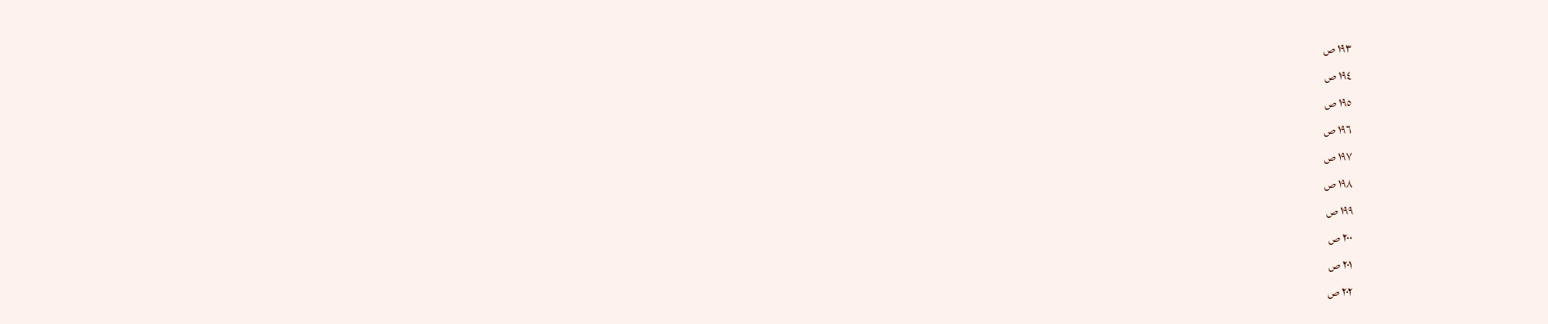١٩٣ ص
١٩٤ ص
١٩٥ ص
١٩٦ ص
١٩٧ ص
١٩٨ ص
١٩٩ ص
٢٠٠ ص
٢٠١ ص
٢٠٢ ص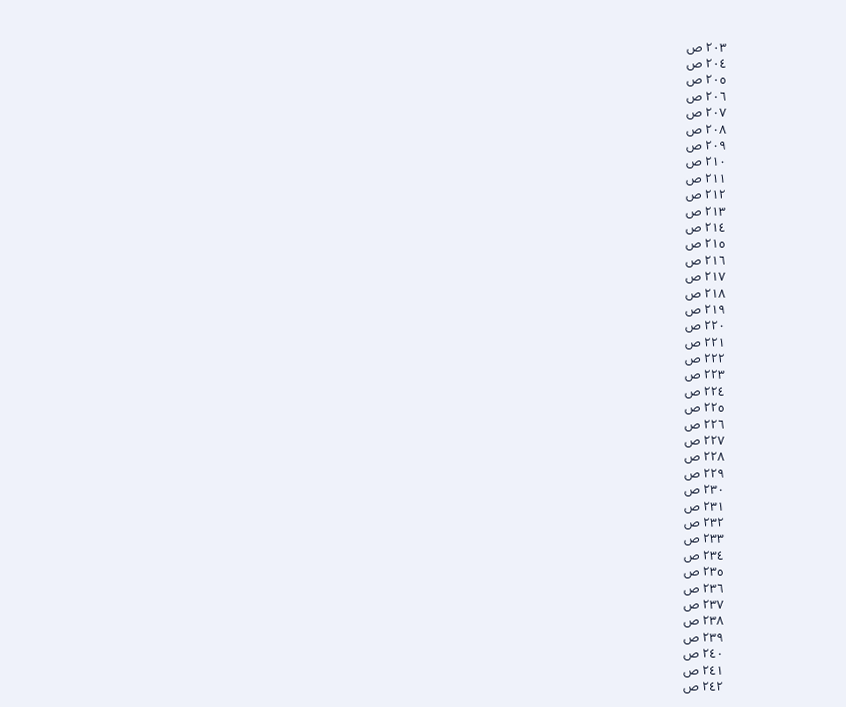٢٠٣ ص
٢٠٤ ص
٢٠٥ ص
٢٠٦ ص
٢٠٧ ص
٢٠٨ ص
٢٠٩ ص
٢١٠ ص
٢١١ ص
٢١٢ ص
٢١٣ ص
٢١٤ ص
٢١٥ ص
٢١٦ ص
٢١٧ ص
٢١٨ ص
٢١٩ ص
٢٢٠ ص
٢٢١ ص
٢٢٢ ص
٢٢٣ ص
٢٢٤ ص
٢٢٥ ص
٢٢٦ ص
٢٢٧ ص
٢٢٨ ص
٢٢٩ ص
٢٣٠ ص
٢٣١ ص
٢٣٢ ص
٢٣٣ ص
٢٣٤ ص
٢٣٥ ص
٢٣٦ ص
٢٣٧ ص
٢٣٨ ص
٢٣٩ ص
٢٤٠ ص
٢٤١ ص
٢٤٢ ص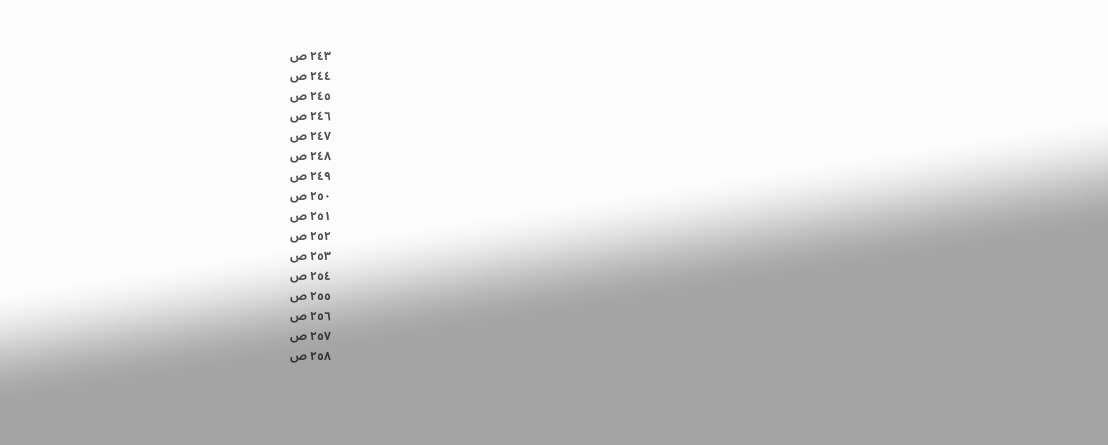٢٤٣ ص
٢٤٤ ص
٢٤٥ ص
٢٤٦ ص
٢٤٧ ص
٢٤٨ ص
٢٤٩ ص
٢٥٠ ص
٢٥١ ص
٢٥٢ ص
٢٥٣ ص
٢٥٤ ص
٢٥٥ ص
٢٥٦ ص
٢٥٧ ص
٢٥٨ ص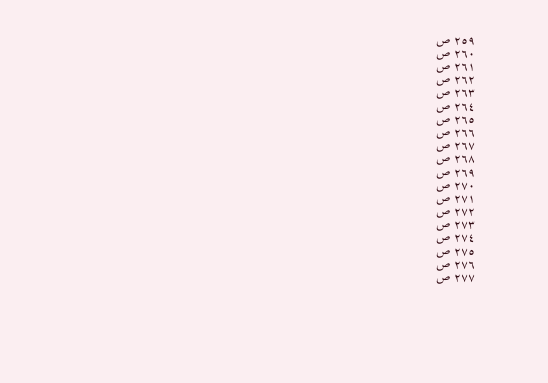٢٥٩ ص
٢٦٠ ص
٢٦١ ص
٢٦٢ ص
٢٦٣ ص
٢٦٤ ص
٢٦٥ ص
٢٦٦ ص
٢٦٧ ص
٢٦٨ ص
٢٦٩ ص
٢٧٠ ص
٢٧١ ص
٢٧٢ ص
٢٧٣ ص
٢٧٤ ص
٢٧٥ ص
٢٧٦ ص
٢٧٧ ص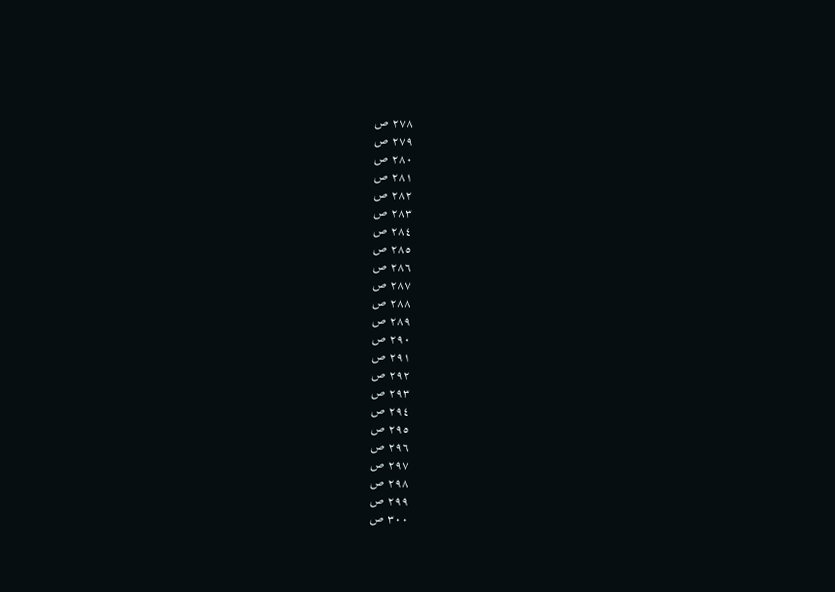٢٧٨ ص
٢٧٩ ص
٢٨٠ ص
٢٨١ ص
٢٨٢ ص
٢٨٣ ص
٢٨٤ ص
٢٨٥ ص
٢٨٦ ص
٢٨٧ ص
٢٨٨ ص
٢٨٩ ص
٢٩٠ ص
٢٩١ ص
٢٩٢ ص
٢٩٣ ص
٢٩٤ ص
٢٩٥ ص
٢٩٦ ص
٢٩٧ ص
٢٩٨ ص
٢٩٩ ص
٣٠٠ ص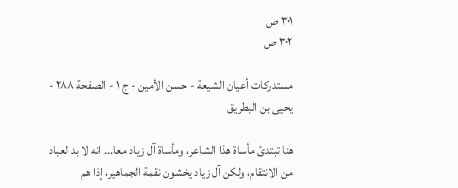٣٠١ ص
٣٠٢ ص

مستدركات أعيان الشيعة - حسن الأمين - ج ١ - الصفحة ٢٨٨ - يحيى بن البطريق

هنا تبتدئ مأساة هذا الشاعر، ومأساة آل زياد معا... انه لا بد لعباد من الانتقام، ولكن آل زياد يخشون نقمة الجماهير، إذا هم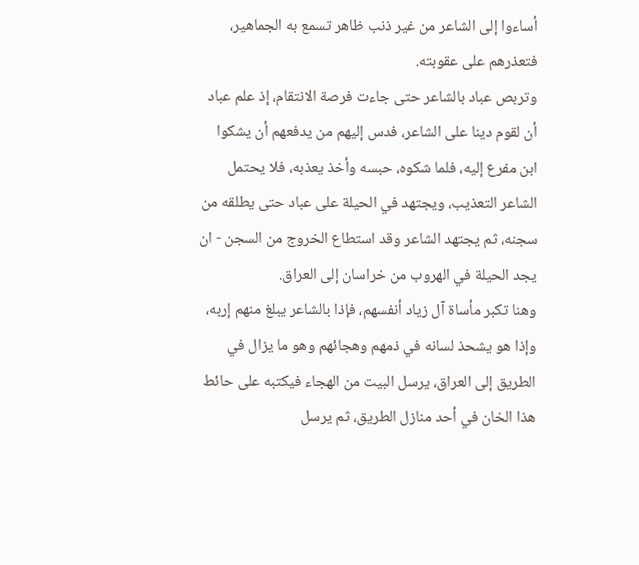أساءوا إلى الشاعر من غير ذنب ظاهر تسمع به الجماهير، فتعذرهم على عقوبته.
وتربص عباد بالشاعر حتى جاءت فرصة الانتقام، إذ علم عباد أن لقوم دينا على الشاعر، فدس إليهم من يدفعهم أن يشكوا ابن مفرع إليه، فلما شكوه، حبسه وأخذ يعذبه، فلا يحتمل الشاعر التعذيب، ويجتهد في الحيلة على عباد حتى يطلقه من سجنه، ثم يجتهد الشاعر وقد استطاع الخروج من السجن - ان يجد الحيلة في الهروب من خراسان إلى العراق.
وهنا تكبر مأساة آل زياد أنفسهم، فإذا بالشاعر يبلغ منهم إربه، وإذا هو يشحذ لسانه في ذمهم وهجائهم وهو ما يزال في الطريق إلى العراق، يرسل البيت من الهجاء فيكتبه على حائط هذا الخان في أحد منازل الطريق، ثم يرسل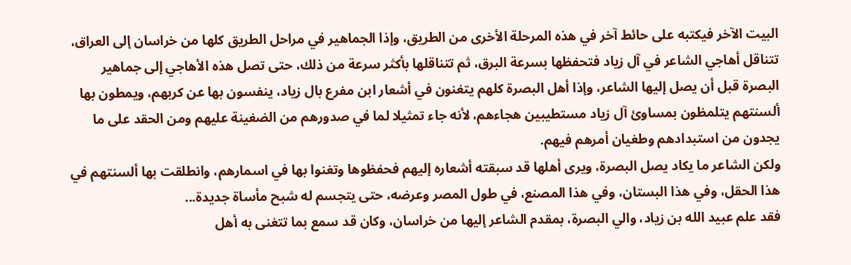البيت الآخر فيكتبه على حائط آخر في هذه المرحلة الأخرى من الطريق، وإذا الجماهير في مراحل الطريق كلها من خراسان إلى العراق، تتناقل أهاجي الشاعر في آل زياد فتحفظها بسرعة البرق، ثم تتناقلها بأكثر سرعة من ذلك، حتى تصل هذه الأهاجي إلى جماهير البصرة قبل أن يصل إليها الشاعر، وإذا أهل البصرة كلهم يتغنون في أشعار ابن مفرع بال زياد، ينفسون بها عن كربهم، ويمطون بها ألسنتهم يتلمظون بمساوئ آل زياد مستطيبين هجاءهم، لأنه جاء تمثيلا لما في صدورهم من الضغينة عليهم ومن الحقد على ما يجدون من استبدادهم وطغيان أمرهم فيهم.
ولكن الشاعر ما يكاد يصل البصرة، ويرى أهلها قد سبقته أشعاره إليهم فحفظوها وتغنوا بها في اسمارهم، وانطلقت بها ألسنتهم في هذا الحقل، وفي هذا البستان، وفي هذا المصنع، في طول المصر وعرضه، حتى يتجسم له شبح مأساة جديدة...
فقد علم عبيد الله بن زياد، والي البصرة، بمقدم الشاعر إليها من خراسان، وكان قد سمع بما تتغنى به أهل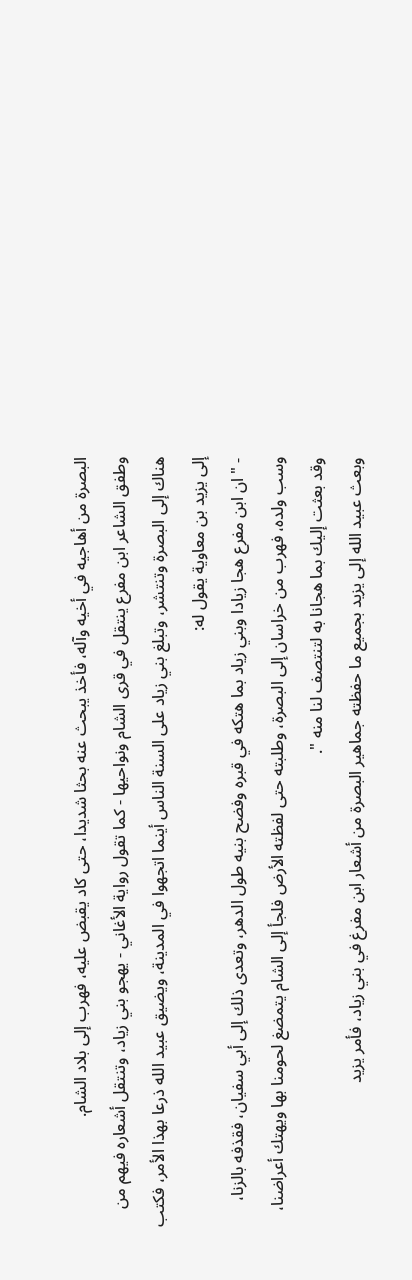البصرة من أهاجيه في أخيه وآله، فأخذ يبحث عنه بحثا شديدا، حتى كاد يقبض عليه، فهرب إلى بلاد الشام.
وطفق الشاعر ابن مفرع ينتقل في قرى الشام ونواحيها - كما تقول رواية الأغاني - يهجو بني زياد، وتنتقل أشعاره فيهم من هناك إلى البصرة وتنتشر، وتبلغ بني زياد على السنة الناس أينما اتجهوا في المدينة، ويضيق عبيد الله ذرعا بهذا الأمر، فكتب إلى يزيد بن معاوية يقول له:
- " ان ابن مفرع هجا زيادا وبني زياد بما هتكه في قبره وفضح بنيه طول الدهر، وتعدى ذلك إلى أبي سفيان، فقذفه بالزنا، وسب ولده، فهرب من خراسان إلى البصرة، وطلبته حتى لفظته الأرض فلجأ إلى الشام يتمضغ لحومنا بها ويهتك أعراضنا، وقد بعثت إليك بما هجانا به لتنتصف لنا منه ".
وبعث عبيد الله إلى يزيد بجميع ما حفظته جماهير البصرة من أشعار ابن مفرغ في بني زياد، فأمر يزيد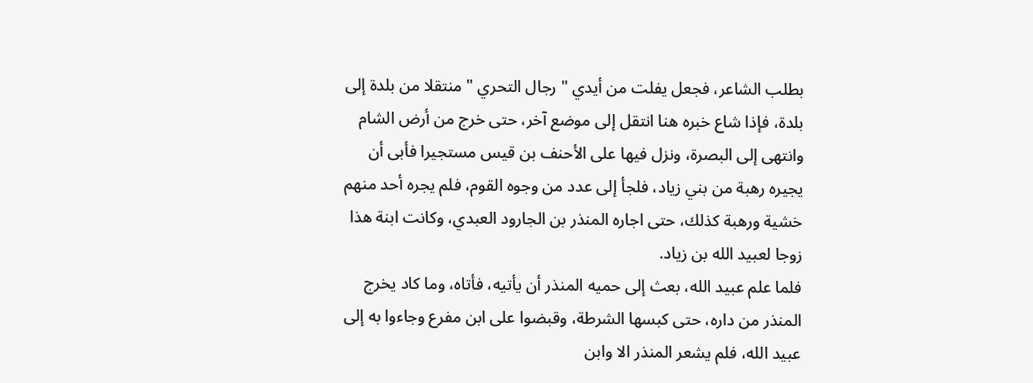بطلب الشاعر، فجعل يفلت من أيدي " رجال التحري " منتقلا من بلدة إلى بلدة، فإذا شاع خبره هنا انتقل إلى موضع آخر، حتى خرج من أرض الشام وانتهى إلى البصرة، ونزل فيها على الأحنف بن قيس مستجيرا فأبى أن يجيره رهبة من بني زياد، فلجأ إلى عدد من وجوه القوم، فلم يجره أحد منهم خشية ورهبة كذلك، حتى اجاره المنذر بن الجارود العبدي، وكانت ابنة هذا زوجا لعبيد الله بن زياد.
فلما علم عبيد الله، بعث إلى حميه المنذر أن يأتيه، فأتاه، وما كاد يخرج المنذر من داره، حتى كبسها الشرطة، وقبضوا على ابن مفرع وجاءوا به إلى عبيد الله، فلم يشعر المنذر الا وابن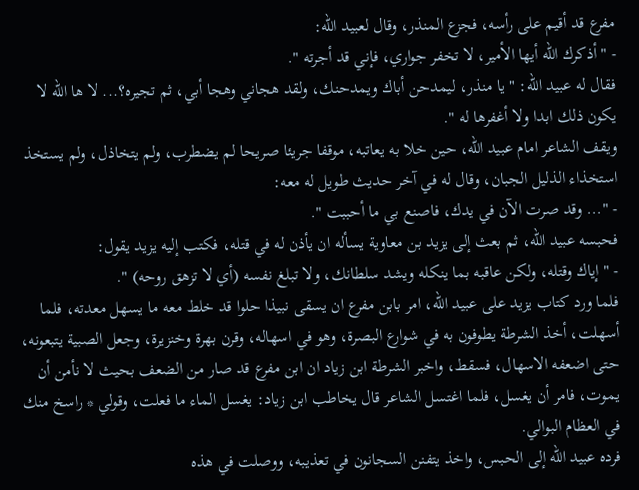مفرع قد أقيم على رأسه، فجزع المنذر، وقال لعبيد الله:
- " أذكرك الله أيها الأمير، لا تخفر جواري، فإني قد أجرته ".
فقال له عبيد الله: " يا منذر، ليمدحن أباك ويمدحنك، ولقد هجاني وهجا أبي، ثم تجيره؟... لا ها الله لا يكون ذلك ابدا ولا أغفرها له ".
ويقف الشاعر امام عبيد الله، حين خلا به يعاتبه، موقفا جريئا صريحا لم يضطرب، ولم يتخاذل، ولم يستخذ استخذاء الذليل الجبان، وقال له في آخر حديث طويل له معه:
- "... وقد صرت الآن في يدك، فاصنع بي ما أحببت ".
فحبسه عبيد الله، ثم بعث إلى يزيد بن معاوية يسأله ان يأذن له في قتله، فكتب إليه يزيد يقول:
- " إياك وقتله، ولكن عاقبه بما ينكله ويشد سلطانك، ولا تبلغ نفسه (أي لا تزهق روحه) ".
فلما ورد كتاب يزيد على عبيد الله، امر بابن مفرع ان يسقى نبيذا حلوا قد خلط معه ما يسهل معدته، فلما أسهلت، أخذ الشرطة يطوفون به في شوارع البصرة، وهو في اسهاله، وقرن بهرة وخنزيرة، وجعل الصبية يتبعونه، حتى اضعفه الاسهال، فسقط، واخبر الشرطة ابن زياد ان ابن مفرع قد صار من الضعف بحيث لا نأمن أن يموت، فامر أن يغسل، فلما اغتسل الشاعر قال يخاطب ابن زياد: يغسل الماء ما فعلت، وقولي * راسخ منك في العظام البوالي.
فرده عبيد الله إلى الحبس، واخذ يتفنن السجانون في تعذيبه، ووصلت في هذه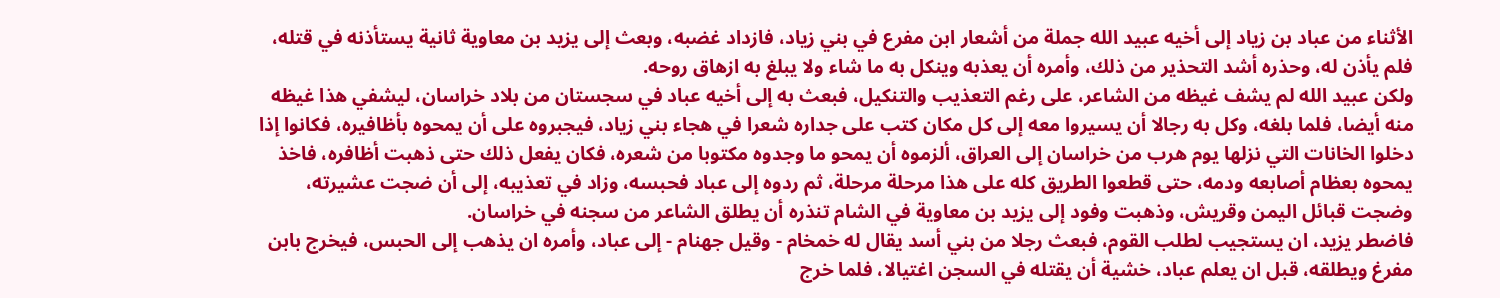الأثناء من عباد بن زياد إلى أخيه عبيد الله جملة من أشعار ابن مفرع في بني زياد، فازداد غضبه، وبعث إلى يزيد بن معاوية ثانية يستأذنه في قتله، فلم يأذن له، وحذره أشد التحذير من ذلك، وأمره أن يعذبه وينكل به ما شاء ولا يبلغ به ازهاق روحه.
ولكن عبيد الله لم يشف غيظه من الشاعر، على رغم التعذيب والتنكيل، فبعث به إلى أخيه عباد في سجستان من بلاد خراسان، ليشفي هذا غيظه منه أيضا، فلما بلغه، وكل به رجالا أن يسيروا معه إلى كل مكان كتب على جداره شعرا في هجاء بني زياد، فيجبروه على أن يمحوه بأظافيره، فكانوا إذا دخلوا الخانات التي نزلها يوم هرب من خراسان إلى العراق، ألزموه أن يمحو ما وجدوه مكتوبا من شعره، فكان يفعل ذلك حتى ذهبت أظافره، فاخذ يمحوه بعظام أصابعه ودمه، حتى قطعوا الطريق كله على هذا مرحلة مرحلة، ثم ردوه إلى عباد فحبسه، وزاد في تعذيبه، إلى أن ضجت عشيرته، وضجت قبائل اليمن وقريش، وذهبت وفود إلى يزيد بن معاوية في الشام تنذره أن يطلق الشاعر من سجنه في خراسان.
فاضطر يزيد، ان يستجيب لطلب القوم، فبعث رجلا من بني أسد يقال له خمخام - وقيل جهنام - إلى عباد، وأمره ان يذهب إلى الحبس، فيخرج بابن مفرغ ويطلقه، قبل ان يعلم عباد، خشية أن يقتله في السجن اغتيالا، فلما خرج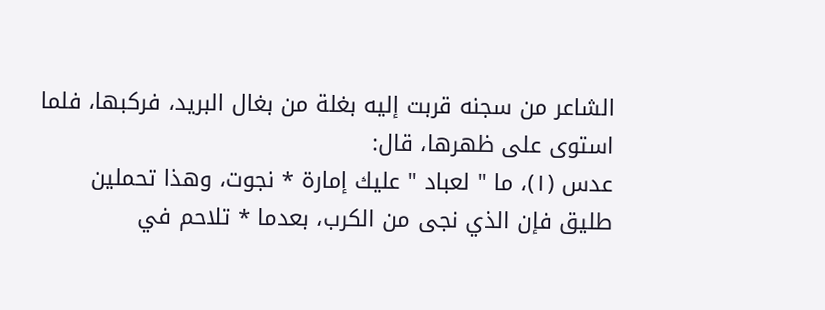الشاعر من سجنه قربت إليه بغلة من بغال البريد، فركبها، فلما استوى على ظهرها، قال:
عدس (١)، ما " لعباد " عليك إمارة * نجوت، وهذا تحملين طليق فإن الذي نجى من الكرب، بعدما * تلاحم في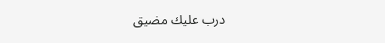درب عليك مضيق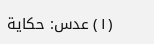(١) عدس: حكاية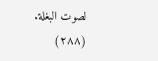لصوت البغلة.
(٢٨٨)